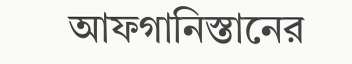আফগানিস্তানের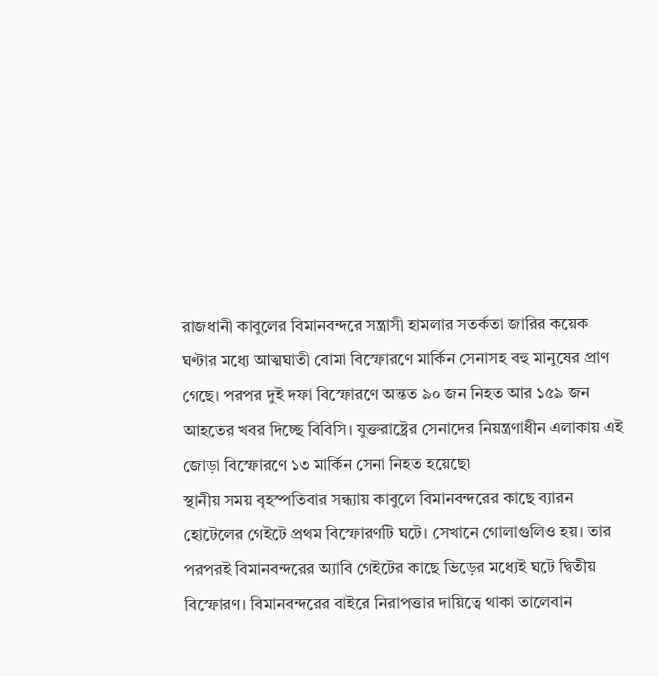রাজধানী কাবুলের বিমানবন্দরে সন্ত্রাসী হামলার সতর্কতা জারির কয়েক ঘণ্টার মধ্যে আত্মঘাতী বোমা বিস্ফোরণে মার্কিন সেনাসহ বহু মানুষের প্রাণ গেছে। পরপর দুই দফা বিস্ফোরণে অন্তত ৯০ জন নিহত আর ১৫৯ জন আহতের খবর দিচ্ছে বিবিসি। যুক্তরাষ্ট্রের সেনাদের নিয়ন্ত্রণাধীন এলাকায় এই জোড়া বিস্ফোরণে ১৩ মার্কিন সেনা নিহত হয়েছে৷
স্থানীয় সময় বৃহস্পতিবার সন্ধ্যায় কাবুলে বিমানবন্দরের কাছে ব্যারন হোটেলের গেইটে প্রথম বিস্ফোরণটি ঘটে। সেখানে গোলাগুলিও হয়। তার পরপরই বিমানবন্দরের অ্যাবি গেইটের কাছে ভিড়ের মধ্যেই ঘটে দ্বিতীয় বিস্ফোরণ। বিমানবন্দরের বাইরে নিরাপত্তার দায়িত্বে থাকা তালেবান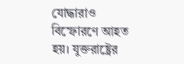যোদ্ধারাও বিস্ফোরণে আহত হয়। যুক্তরাষ্ট্রের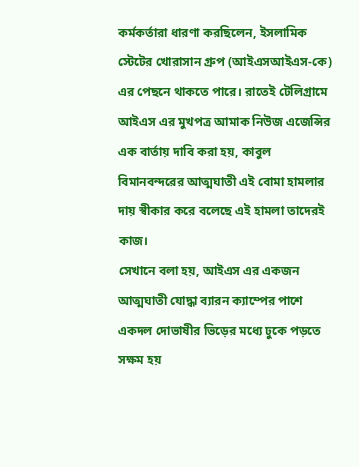কর্মকর্তারা ধারণা করছিলেন, ইসলামিক স্টেটের খোরাসান গ্রুপ (আইএসআইএস-কে) এর পেছনে থাকতে পারে। রাতেই টেলিগ্রামে আইএস এর মুখপত্র আমাক নিউজ এজেন্সির এক বার্তায় দাবি করা হয়, কাবুল বিমানবন্দরের আত্মঘাতী এই বোমা হামলার দায় স্বীকার করে বলেছে এই হামলা তাদেরই কাজ।
সেখানে বলা হয়, আইএস এর একজন আত্মঘাতী যোদ্ধা ব্যারন ক্যাম্পের পাশে একদল দোভাষীর ভিড়ের মধ্যে ঢুকে পড়তে সক্ষম হয়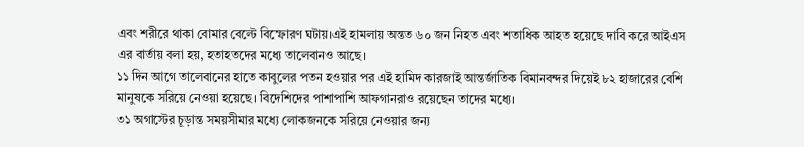এবং শরীরে থাকা বোমার বেল্টে বিস্ফোরণ ঘটায়।এই হামলায় অন্তত ৬০ জন নিহত এবং শতাধিক আহত হয়েছে দাবি করে আইএস এর বার্তায় বলা হয়, হতাহতদের মধ্যে তালেবানও আছে।
১১ দিন আগে তালেবানের হাতে কাবুলের পতন হওয়ার পর এই হামিদ কারজাই আন্তর্জাতিক বিমানবন্দর দিয়েই ৮২ হাজারের বেশি মানুষকে সরিয়ে নেওয়া হয়েছে। বিদেশিদের পাশাপাশি আফগানরাও রয়েছেন তাদের মধ্যে।
৩১ অগাস্টের চূড়ান্ত সময়সীমার মধ্যে লোকজনকে সরিয়ে নেওয়ার জন্য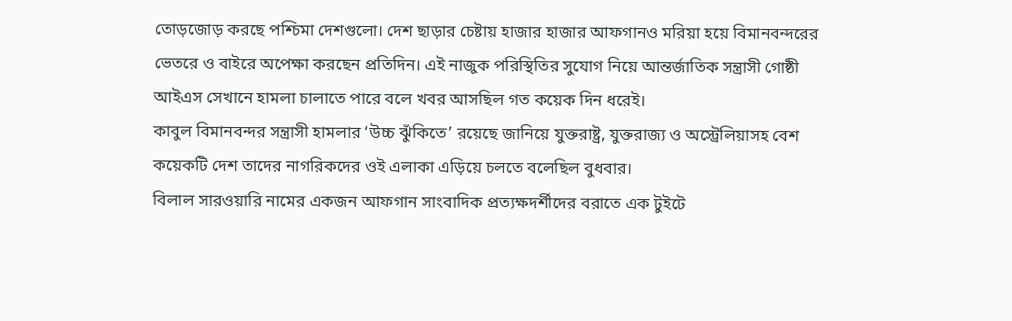তোড়জোড় করছে পশ্চিমা দেশগুলো। দেশ ছাড়ার চেষ্টায় হাজার হাজার আফগানও মরিয়া হয়ে বিমানবন্দরের ভেতরে ও বাইরে অপেক্ষা করছেন প্রতিদিন। এই নাজুক পরিস্থিতির সুযোগ নিয়ে আন্তর্জাতিক সন্ত্রাসী গোষ্ঠী আইএস সেখানে হামলা চালাতে পারে বলে খবর আসছিল গত কয়েক দিন ধরেই।
কাবুল বিমানবন্দর সন্ত্রাসী হামলার ‘উচ্চ ঝুঁকিতে’ রয়েছে জানিয়ে যুক্তরাষ্ট্র, যুক্তরাজ্য ও অস্ট্রেলিয়াসহ বেশ কয়েকটি দেশ তাদের নাগরিকদের ওই এলাকা এড়িয়ে চলতে বলেছিল বুধবার।
বিলাল সারওয়ারি নামের একজন আফগান সাংবাদিক প্রত্যক্ষদর্শীদের বরাতে এক টুইটে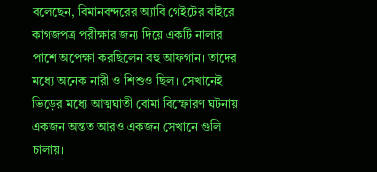বলেছেন, বিমানবন্দরের অ্যাবি গেইটের বাইরে কাগজপত্র পরীক্ষার জন্য দিয়ে একটি নালার পাশে অপেক্ষা করছিলেন বহু আফগান। তাদের মধ্যে অনেক নারী ও শিশুও ছিল। সেখানেই ভিড়ের মধ্যে আত্মঘাতী বোমা বিস্ফোরণ ঘটনায় একজন অন্তত আরও একজন সেখানে গুলি চালায়।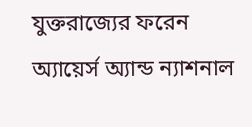যুক্তরাজ্যের ফরেন অ্যায়ের্স অ্যান্ড ন্যাশনাল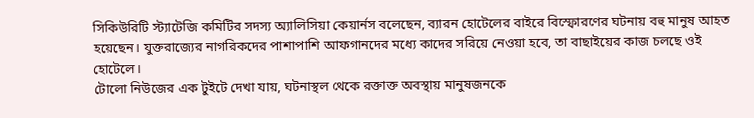সিকিউরিটি স্ট্যাটেজি কমিটির সদস্য অ্যালিসিয়া কেয়ার্নস বলেছেন, ব্যারন হোটেলের বাইরে বিস্ফোরণের ঘটনায় বহু মানুষ আহত হয়েছেন। যুক্তরাজ্যের নাগরিকদের পাশাপাশি আফগানদের মধ্যে কাদের সরিয়ে নেওয়া হবে, তা বাছাইয়ের কাজ চলছে ওই হোটেলে।
টোলো নিউজের এক টুইটে দেখা যায়, ঘটনাস্থল থেকে রক্তাক্ত অবস্থায় মানুষজনকে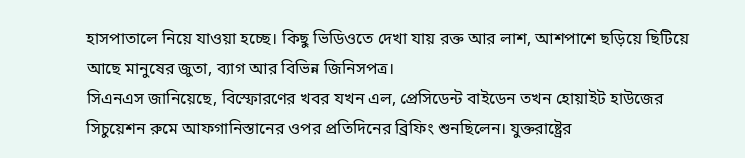হাসপাতালে নিয়ে যাওয়া হচ্ছে। কিছু ভিডিওতে দেখা যায় রক্ত আর লাশ, আশপাশে ছড়িয়ে ছিটিয়ে আছে মানুষের জুতা, ব্যাগ আর বিভিন্ন জিনিসপত্র।
সিএনএস জানিয়েছে, বিস্ফোরণের খবর যখন এল, প্রেসিডেন্ট বাইডেন তখন হোয়াইট হাউজের সিচুয়েশন রুমে আফগানিস্তানের ওপর প্রতিদিনের ব্রিফিং শুনছিলেন। যুক্তরাষ্ট্রের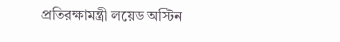প্রতিরক্ষামন্ত্রী লয়েড অস্টিন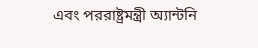এবং পররাষ্ট্রমন্ত্রী অ্যান্টনি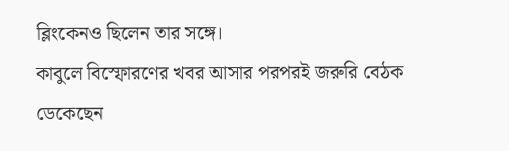ব্লিংকেনও ছিলেন তার সঙ্গে।
কাবুলে বিস্ফোরণের খবর আসার পরপরই জরুরি বেঠক ডেকেছেন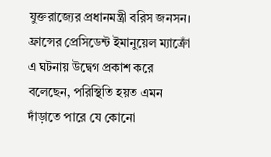যুক্তরাজ্যের প্রধানমন্ত্রী বরিস জনসন।
ফ্রান্সের প্রেসিডেন্ট ইমানুয়েল ম্যাক্রোঁ এ ঘটনায় উদ্বেগ প্রকাশ করে বলেছেন, পরিস্থিতি হয়ত এমন দাঁড়াতে পারে যে কোনো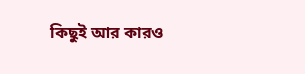কিছুই আর কারও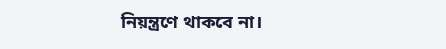নিয়ন্ত্রণে থাকবে না।